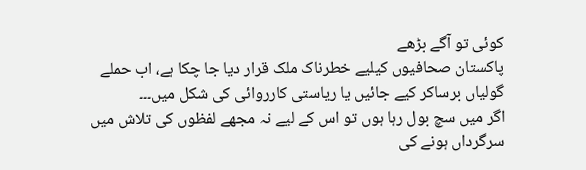کوئی تو آگے بڑھے
پاکستان صحافیوں کیلیے خطرناک ملک قرار دیا جا چکا ہے، اب حملے گولیاں برساکر کیے جائیں یا ریاستی کارروائی کی شکل میں۔۔۔
اگر میں سچ بول رہا ہوں تو اس کے لیے نہ مجھے لفظوں کی تلاش میں سرگرداں ہونے کی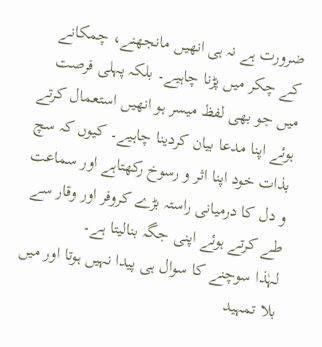ضرورت ہے نہ ہی انھیں مانجھنے، چمکانے کے چکر میں پڑنا چاہیے۔ بلکہ پہلی فرصت میں جو بھی لفظ میسر ہو انھیں استعمال کرتے ہوئے اپنا مدعا بیان کردینا چاہیے۔ کیوں کہ سچ بذات خود اپنا اثر و رسوخ رکھتاہے اور سماعت و دل کا درمیانی راستہ بڑے کروفر اور وقار سے طے کرتے ہوئے اپنی جگہ بنالیتا ہے۔
لہٰذا سوچنے کا سوال ہی پیدا نہیں ہوتا اور میں بلا تمہید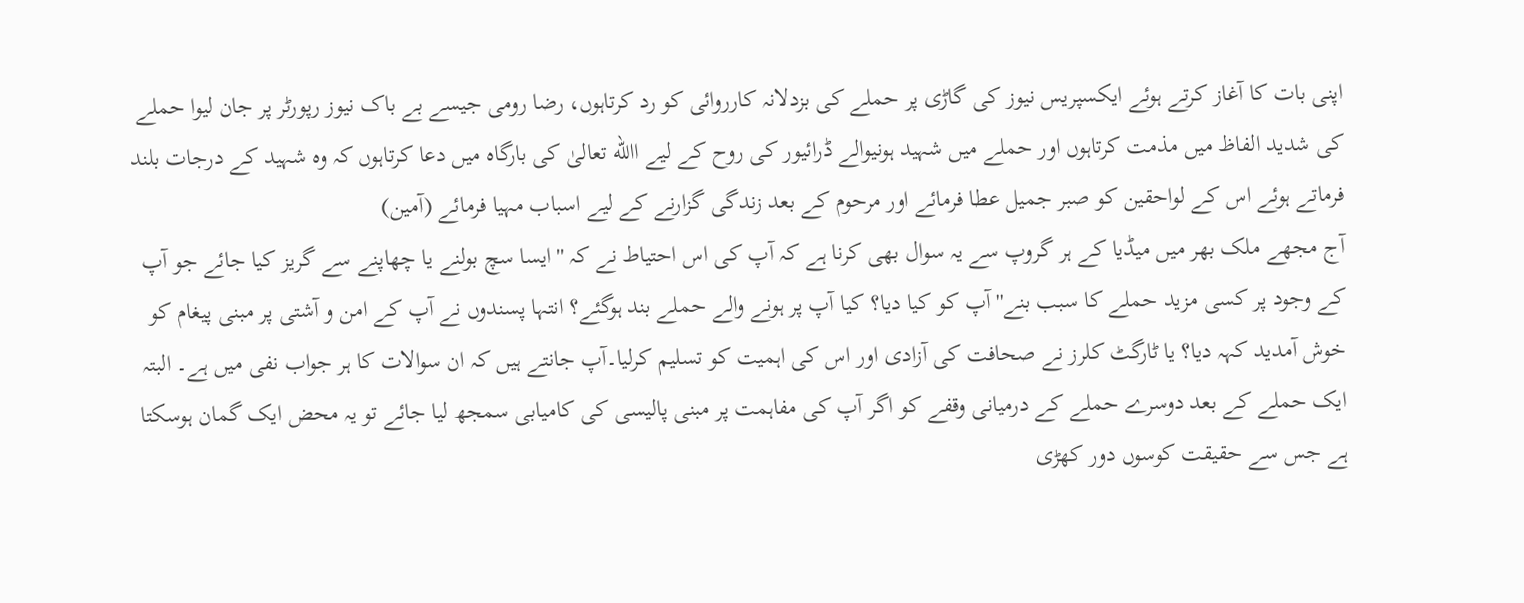اپنی بات کا آغاز کرتے ہوئے ایکسپریس نیوز کی گاڑی پر حملے کی بزدلانہ کارروائی کو رد کرتاہوں، رضا رومی جیسے بے باک نیوز رپورٹر پر جان لیوا حملے کی شدید الفاظ میں مذمت کرتاہوں اور حملے میں شہید ہونیوالے ڈرائیور کی روح کے لیے االله تعالیٰ کی بارگاہ میں دعا کرتاہوں کہ وہ شہید کے درجات بلند فرماتے ہوئے اس کے لواحقین کو صبر جمیل عطا فرمائے اور مرحوم کے بعد زندگی گزارنے کے لیے اسباب مہیا فرمائے (آمین)
آج مجھے ملک بھر میں میڈیا کے ہر گروپ سے یہ سوال بھی کرنا ہے کہ آپ کی اس احتیاط نے کہ ''ایسا سچ بولنے یا چھاپنے سے گریز کیا جائے جو آپ کے وجود پر کسی مزید حملے کا سبب بنے'' آپ کو کیا دیا؟ کیا آپ پر ہونے والے حملے بند ہوگئے؟ انتہا پسندوں نے آپ کے امن و آشتی پر مبنی پیغام کو خوش آمدید کہہ دیا؟ یا ٹارگٹ کلرز نے صحافت کی آزادی اور اس کی اہمیت کو تسلیم کرلیا۔آپ جانتے ہیں کہ ان سوالات کا ہر جواب نفی میں ہے۔ البتہ ایک حملے کے بعد دوسرے حملے کے درمیانی وقفے کو اگر آپ کی مفاہمت پر مبنی پالیسی کی کامیابی سمجھ لیا جائے تو یہ محض ایک گمان ہوسکتا ہے جس سے حقیقت کوسوں دور کھڑی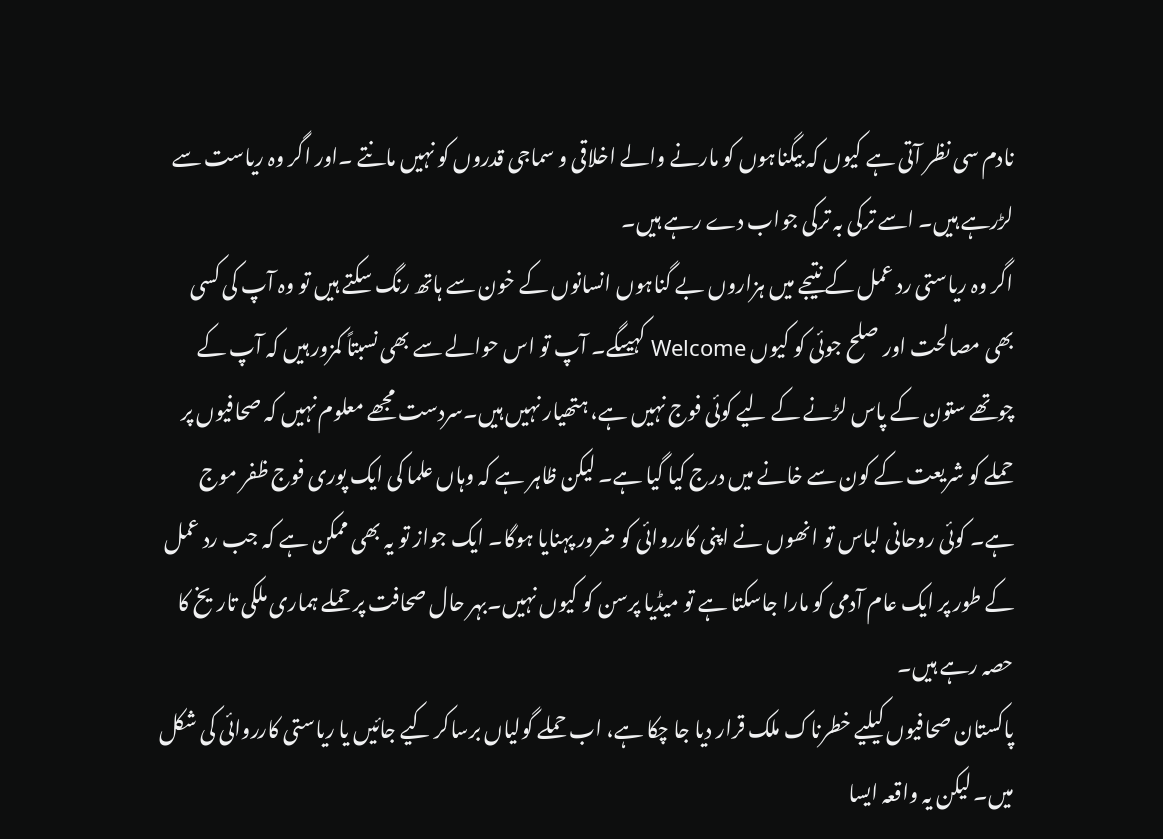نادم سی نظر آتی ہے کیوں کہ بیگناہوں کو مارنے والے اخلاقی و سماجی قدروں کو نہیں مانتے ۔اور اگر وہ ریاست سے لڑرہے ہیں۔ اسے ترکی بہ ترکی جواب دے رہے ہیں۔
اگر وہ ریاستی رد عمل کے نتیجے میں ہزاروں بے گناہوں انسانوں کے خون سے ہاتھ رنگ سکتے ہیں تو وہ آپ کی کسی بھی مصالحت اور صلح جوئی کو کیوں Welcome کہیںگے۔ آپ تو اس حوالے سے بھی نسبتاً کمزور ہیں کہ آپ کے چوتھے ستون کے پاس لڑنے کے لیے کوئی فوج نہیں ہے، ہتھیار نہیں ہیں۔سردست مجھے معلوم نہیں کہ صحافیوں پر حملے کو شریعت کے کون سے خانے میں درج کیا گیا ہے۔ لیکن ظاہر ہے کہ وہاں علما کی ایک پوری فوج ظفر موج ہے۔ کوئی روحانی لباس تو انھوں نے اپنی کارروائی کو ضرور پہنایا ہوگا۔ ایک جواز تو یہ بھی ممکن ہے کہ جب رد عمل کے طور پر ایک عام آدمی کو مارا جاسکتا ہے تو میڈیا پرسن کو کیوں نہیں۔بہر حال صحافت پر حملے ہماری ملکی تاریخ کا حصہ رہے ہیں۔
پاکستان صحافیوں کیلیے خطرناک ملک قرار دیا جا چکا ہے، اب حملے گولیاں برساکر کیے جائیں یا ریاستی کارروائی کی شکل میں۔ لیکن یہ واقعہ ایسا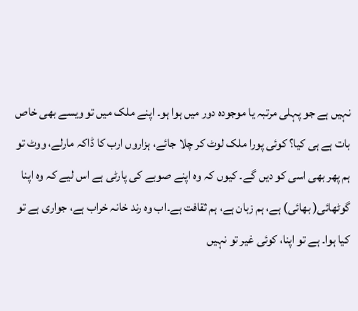نہیں ہے جو پہلی مرتبہ یا موجودہ دور میں ہوا ہو۔ اپنے ملک میں تو ویسے بھی خاص بات ہے ہی کیا؟ کوئی پورا ملک لوٹ کر چلا جائے، ہزاروں ارب کا ڈاکہ مارلے، ووٹ تو ہم پھر بھی اسی کو دیں گے۔ کیوں کہ وہ اپنے صوبے کی پارٹی ہے اس لیے کہ وہ اپنا گوٹھائی( بھائی) ہے، ہم زبان ہے، ہم ثقافت ہے۔اب وہ رند خانہ خراب ہے، جواری ہے تو کیا ہوا۔ ہے تو اپنا، کوئی غیر تو نہیں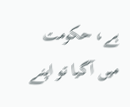ہے، حکومت میں آگیا تو اپنے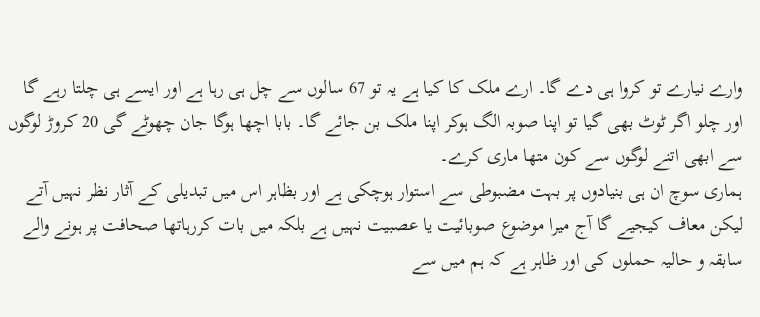وارے نیارے تو کروا ہی دے گا۔ ارے ملک کا کیا ہے یہ تو 67 سالوں سے چل ہی رہا ہے اور ایسے ہی چلتا رہے گا اور چلو اگر ٹوٹ بھی گیا تو اپنا صوبہ الگ ہوکر اپنا ملک بن جائے گا۔ بابا اچھا ہوگا جان چھوٹے گی 20 کروڑ لوگوں سے ابھی اتنے لوگوں سے کون متھا ماری کرے۔
ہماری سوچ ان ہی بنیادوں پر بہت مضبوطی سے استوار ہوچکی ہے اور بظاہر اس میں تبدیلی کے آثار نظر نہیں آتے لیکن معاف کیجیے گا آج میرا موضوع صوبائیت یا عصبیت نہیں ہے بلکہ میں بات کررہاتھا صحافت پر ہونے والے سابقہ و حالیہ حملوں کی اور ظاہر ہے کہ ہم میں سے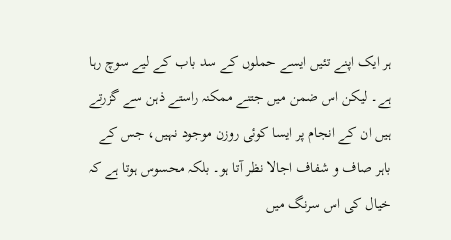ہر ایک اپنے تئیں ایسے حملوں کے سد باب کے لیے سوچ رہا ہے۔ لیکن اس ضمن میں جتنے ممکنہ راستے ذہن سے گزرتے ہیں ان کے انجام پر ایسا کوئی روزن موجود نہیں، جس کے باہر صاف و شفاف اجالا نظر آتا ہو۔ بلکہ محسوس ہوتا ہے کہ خیال کی اس سرنگ میں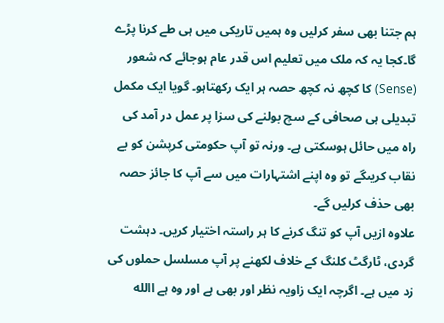ہم جتنا بھی سفر کرلیں وہ ہمیں تاریکی میں ہی طے کرنا پڑے گا۔کجا یہ کہ ملک میں تعلیم اس قدر عام ہوجائے کہ شعور (Sense) کا کچھ نہ کچھ حصہ ہر ایک رکھتاہو۔ گویا ایک مکمل تبدیلی ہی صحافی کے سچ بولنے کی سزا پر عمل در آمد کی راہ میں حائل ہوسکتی ہے۔ ورنہ تو آپ حکومتی کرپشن کو بے نقاب کریںگے تو وہ اپنے اشتہارات میں سے آپ کا جائز حصہ بھی حذف کرلیں گے۔
علاوہ ازیں آپ کو تنگ کرنے کا ہر راستہ اختیار کریں۔ دہشت گردی، ٹارگٹ کلنگ کے خلاف لکھنے پر آپ مسلسل حملوں کی زد میں ہے۔ اگرچہ ایک زاویہ نظر اور بھی ہے اور وہ ہے االله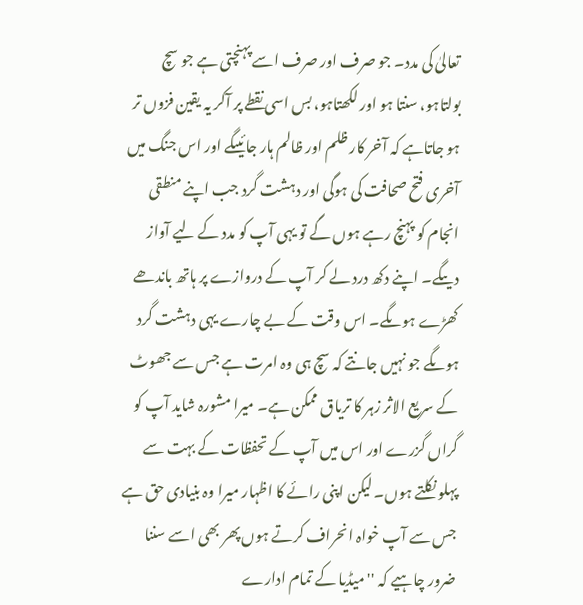تعالیٰ کی مدد۔ جو صرف اور صرف اسے پہنچتی ہے جو سچ بولتاہو، سنتا ہو اور لکھتاہو، بس اسی نقطے پر آکر یہ یقین فزوں تر ہو جاتاہے کہ آخر کار ظلم اور ظالم ہار جائیںگے اور اس جنگ میں آخری فتح صحافت کی ہوگی اور دہشت گرد جب اپنے منطقی انجام کو پہنچ رہے ہوں گے تو یہی آپ کو مدد کے لیے آواز دیںگے۔ اپنے دکھ درد لے کر آپ کے دروازے پر ہاتھ باندھے کھڑے ہوںگے۔ اس وقت کے بے چارے یہی دہشت گرد ہوںگے جو نہیں جانتے کہ سچ ہی وہ امرت ہے جس سے جھوٹ کے سریع الاثر زہر کا تریاق ممکن ہے۔ میرا مشورہ شاید آپ کو گراں گزرے اور اس میں آپ کے تحفظات کے بہت سے پہلو نکلتے ہوں۔ لیکن اپنی رائے کا اظہار میرا وہ بنیادی حق ہے جس سے آپ خواہ انحراف کرتے ہوں پھر بھی اسے سننا ضرور چاہیے کہ ''میڈیا کے تمام ادارے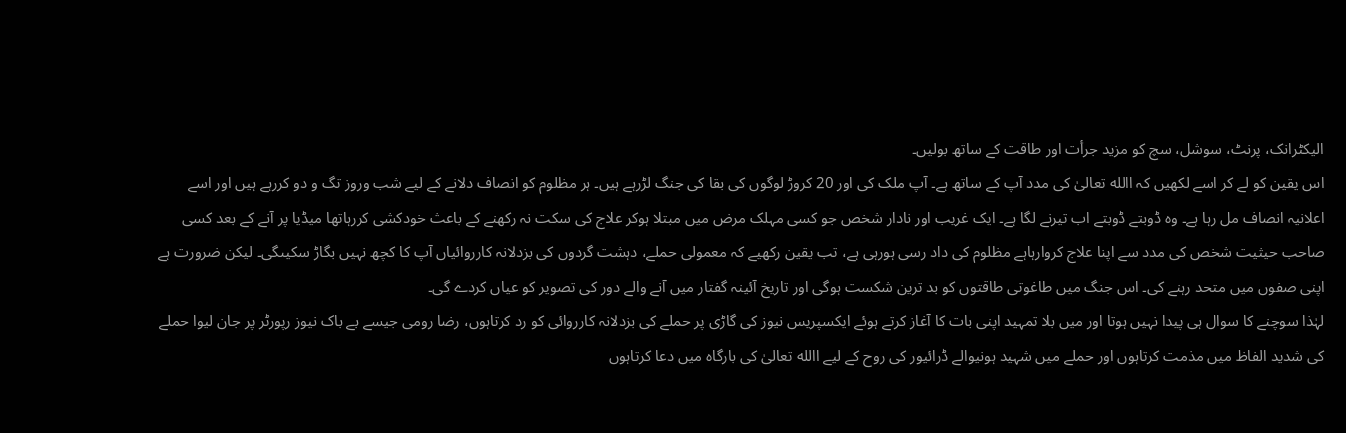الیکٹرانک، پرنٹ، سوشل، سچ کو مزید جرأت اور طاقت کے ساتھ بولیں۔
اس یقین کو لے کر اسے لکھیں کہ االله تعالیٰ کی مدد آپ کے ساتھ ہے۔ آپ ملک کی اور 20 کروڑ لوگوں کی بقا کی جنگ لڑرہے ہیں۔ ہر مظلوم کو انصاف دلانے کے لیے شب وروز تگ و دو کررہے ہیں اور اسے اعلانیہ انصاف مل رہا ہے۔ وہ ڈوبتے ڈوبتے اب تیرنے لگا ہے۔ ایک غریب اور نادار شخص جو کسی مہلک مرض میں مبتلا ہوکر علاج کی سکت نہ رکھنے کے باعث خودکشی کررہاتھا میڈیا پر آنے کے بعد کسی صاحب حیثیت شخص کی مدد سے اپنا علاج کروارہاہے مظلوم کی داد رسی ہورہی ہے، تب یقین رکھیے کہ معمولی حملے، دہشت گردوں کی بزدلانہ کارروائیاں آپ کا کچھ نہیں بگاڑ سکیںگی۔ لیکن ضرورت ہے اپنی صفوں میں متحد رہنے کی۔ اس جنگ میں طاغوتی طاقتوں کو بد ترین شکست ہوگی اور تاریخ آئینہ گفتار میں آنے والے دور کی تصویر کو عیاں کردے گی۔
لہٰذا سوچنے کا سوال ہی پیدا نہیں ہوتا اور میں بلا تمہید اپنی بات کا آغاز کرتے ہوئے ایکسپریس نیوز کی گاڑی پر حملے کی بزدلانہ کارروائی کو رد کرتاہوں، رضا رومی جیسے بے باک نیوز رپورٹر پر جان لیوا حملے کی شدید الفاظ میں مذمت کرتاہوں اور حملے میں شہید ہونیوالے ڈرائیور کی روح کے لیے االله تعالیٰ کی بارگاہ میں دعا کرتاہوں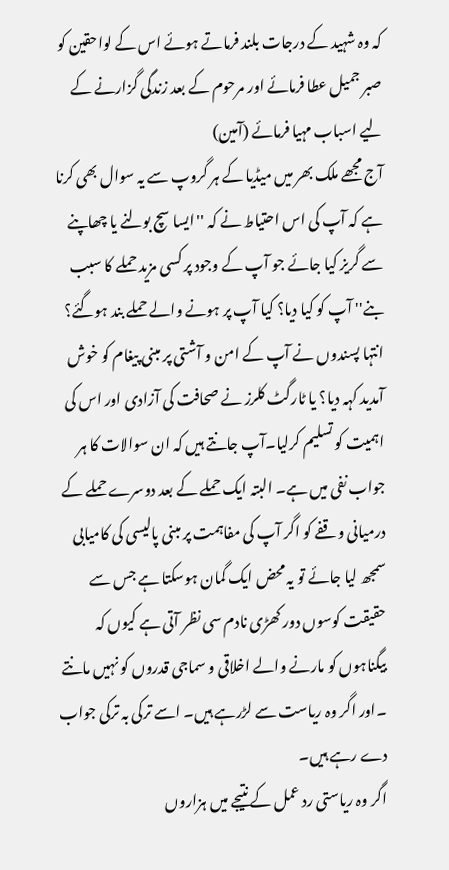کہ وہ شہید کے درجات بلند فرماتے ہوئے اس کے لواحقین کو صبر جمیل عطا فرمائے اور مرحوم کے بعد زندگی گزارنے کے لیے اسباب مہیا فرمائے (آمین)
آج مجھے ملک بھر میں میڈیا کے ہر گروپ سے یہ سوال بھی کرنا ہے کہ آپ کی اس احتیاط نے کہ ''ایسا سچ بولنے یا چھاپنے سے گریز کیا جائے جو آپ کے وجود پر کسی مزید حملے کا سبب بنے'' آپ کو کیا دیا؟ کیا آپ پر ہونے والے حملے بند ہوگئے؟ انتہا پسندوں نے آپ کے امن و آشتی پر مبنی پیغام کو خوش آمدید کہہ دیا؟ یا ٹارگٹ کلرز نے صحافت کی آزادی اور اس کی اہمیت کو تسلیم کرلیا۔آپ جانتے ہیں کہ ان سوالات کا ہر جواب نفی میں ہے۔ البتہ ایک حملے کے بعد دوسرے حملے کے درمیانی وقفے کو اگر آپ کی مفاہمت پر مبنی پالیسی کی کامیابی سمجھ لیا جائے تو یہ محض ایک گمان ہوسکتا ہے جس سے حقیقت کوسوں دور کھڑی نادم سی نظر آتی ہے کیوں کہ بیگناہوں کو مارنے والے اخلاقی و سماجی قدروں کو نہیں مانتے ۔اور اگر وہ ریاست سے لڑرہے ہیں۔ اسے ترکی بہ ترکی جواب دے رہے ہیں۔
اگر وہ ریاستی رد عمل کے نتیجے میں ہزاروں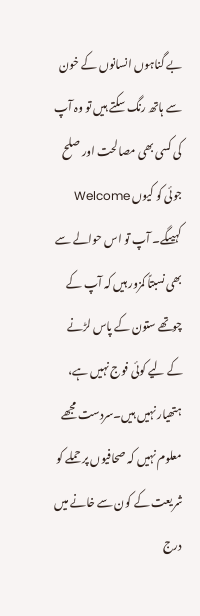بے گناہوں انسانوں کے خون سے ہاتھ رنگ سکتے ہیں تو وہ آپ کی کسی بھی مصالحت اور صلح جوئی کو کیوں Welcome کہیںگے۔ آپ تو اس حوالے سے بھی نسبتاً کمزور ہیں کہ آپ کے چوتھے ستون کے پاس لڑنے کے لیے کوئی فوج نہیں ہے، ہتھیار نہیں ہیں۔سردست مجھے معلوم نہیں کہ صحافیوں پر حملے کو شریعت کے کون سے خانے میں درج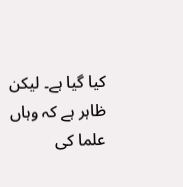کیا گیا ہے۔ لیکن ظاہر ہے کہ وہاں علما کی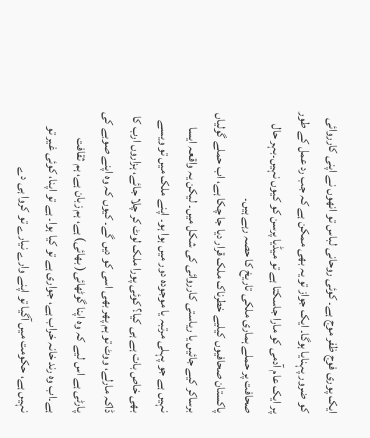ایک پوری فوج ظفر موج ہے۔ کوئی روحانی لباس تو انھوں نے اپنی کارروائی کو ضرور پہنایا ہوگا۔ ایک جواز تو یہ بھی ممکن ہے کہ جب رد عمل کے طور پر ایک عام آدمی کو مارا جاسکتا ہے تو میڈیا پرسن کو کیوں نہیں۔بہر حال صحافت پر حملے ہماری ملکی تاریخ کا حصہ رہے ہیں۔
پاکستان صحافیوں کیلیے خطرناک ملک قرار دیا جا چکا ہے، اب حملے گولیاں برساکر کیے جائیں یا ریاستی کارروائی کی شکل میں۔ لیکن یہ واقعہ ایسا نہیں ہے جو پہلی مرتبہ یا موجودہ دور میں ہوا ہو۔ اپنے ملک میں تو ویسے بھی خاص بات ہے ہی کیا؟ کوئی پورا ملک لوٹ کر چلا جائے، ہزاروں ارب کا ڈاکہ مارلے، ووٹ تو ہم پھر بھی اسی کو دیں گے۔ کیوں کہ وہ اپنے صوبے کی پارٹی ہے اس لیے کہ وہ اپنا گوٹھائی( بھائی) ہے، ہم زبان ہے، ہم ثقافت ہے۔اب وہ رند خانہ خراب ہے، جواری ہے تو کیا ہوا۔ ہے تو اپنا، کوئی غیر تو نہیں ہے، حکومت میں آگیا تو اپنے وارے نیارے تو کروا ہی دے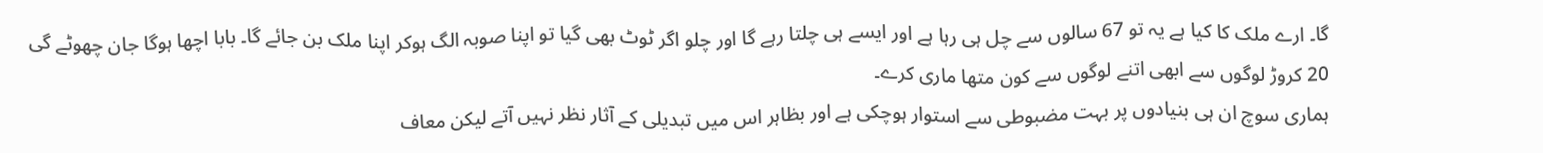گا۔ ارے ملک کا کیا ہے یہ تو 67 سالوں سے چل ہی رہا ہے اور ایسے ہی چلتا رہے گا اور چلو اگر ٹوٹ بھی گیا تو اپنا صوبہ الگ ہوکر اپنا ملک بن جائے گا۔ بابا اچھا ہوگا جان چھوٹے گی 20 کروڑ لوگوں سے ابھی اتنے لوگوں سے کون متھا ماری کرے۔
ہماری سوچ ان ہی بنیادوں پر بہت مضبوطی سے استوار ہوچکی ہے اور بظاہر اس میں تبدیلی کے آثار نظر نہیں آتے لیکن معاف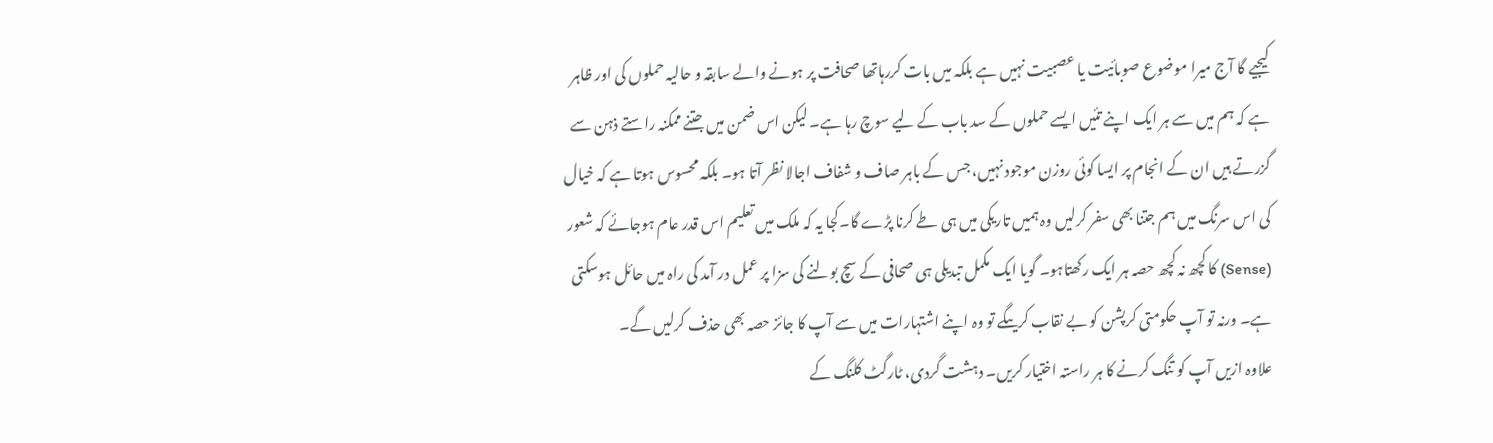کیجیے گا آج میرا موضوع صوبائیت یا عصبیت نہیں ہے بلکہ میں بات کررہاتھا صحافت پر ہونے والے سابقہ و حالیہ حملوں کی اور ظاہر ہے کہ ہم میں سے ہر ایک اپنے تئیں ایسے حملوں کے سد باب کے لیے سوچ رہا ہے۔ لیکن اس ضمن میں جتنے ممکنہ راستے ذہن سے گزرتے ہیں ان کے انجام پر ایسا کوئی روزن موجود نہیں، جس کے باہر صاف و شفاف اجالا نظر آتا ہو۔ بلکہ محسوس ہوتا ہے کہ خیال کی اس سرنگ میں ہم جتنا بھی سفر کرلیں وہ ہمیں تاریکی میں ہی طے کرنا پڑے گا۔کجا یہ کہ ملک میں تعلیم اس قدر عام ہوجائے کہ شعور (Sense) کا کچھ نہ کچھ حصہ ہر ایک رکھتاہو۔ گویا ایک مکمل تبدیلی ہی صحافی کے سچ بولنے کی سزا پر عمل در آمد کی راہ میں حائل ہوسکتی ہے۔ ورنہ تو آپ حکومتی کرپشن کو بے نقاب کریںگے تو وہ اپنے اشتہارات میں سے آپ کا جائز حصہ بھی حذف کرلیں گے۔
علاوہ ازیں آپ کو تنگ کرنے کا ہر راستہ اختیار کریں۔ دہشت گردی، ٹارگٹ کلنگ کے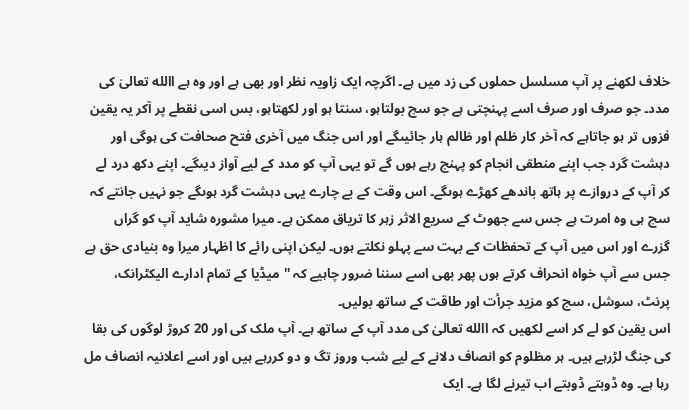خلاف لکھنے پر آپ مسلسل حملوں کی زد میں ہے۔ اگرچہ ایک زاویہ نظر اور بھی ہے اور وہ ہے االله تعالیٰ کی مدد۔ جو صرف اور صرف اسے پہنچتی ہے جو سچ بولتاہو، سنتا ہو اور لکھتاہو، بس اسی نقطے پر آکر یہ یقین فزوں تر ہو جاتاہے کہ آخر کار ظلم اور ظالم ہار جائیںگے اور اس جنگ میں آخری فتح صحافت کی ہوگی اور دہشت گرد جب اپنے منطقی انجام کو پہنچ رہے ہوں گے تو یہی آپ کو مدد کے لیے آواز دیںگے۔ اپنے دکھ درد لے کر آپ کے دروازے پر ہاتھ باندھے کھڑے ہوںگے۔ اس وقت کے بے چارے یہی دہشت گرد ہوںگے جو نہیں جانتے کہ سچ ہی وہ امرت ہے جس سے جھوٹ کے سریع الاثر زہر کا تریاق ممکن ہے۔ میرا مشورہ شاید آپ کو گراں گزرے اور اس میں آپ کے تحفظات کے بہت سے پہلو نکلتے ہوں۔ لیکن اپنی رائے کا اظہار میرا وہ بنیادی حق ہے جس سے آپ خواہ انحراف کرتے ہوں پھر بھی اسے سننا ضرور چاہیے کہ ''میڈیا کے تمام ادارے الیکٹرانک، پرنٹ، سوشل، سچ کو مزید جرأت اور طاقت کے ساتھ بولیں۔
اس یقین کو لے کر اسے لکھیں کہ االله تعالیٰ کی مدد آپ کے ساتھ ہے۔ آپ ملک کی اور 20 کروڑ لوگوں کی بقا کی جنگ لڑرہے ہیں۔ ہر مظلوم کو انصاف دلانے کے لیے شب وروز تگ و دو کررہے ہیں اور اسے اعلانیہ انصاف مل رہا ہے۔ وہ ڈوبتے ڈوبتے اب تیرنے لگا ہے۔ ایک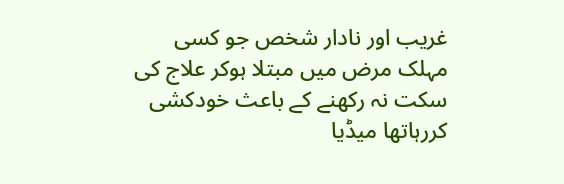غریب اور نادار شخص جو کسی مہلک مرض میں مبتلا ہوکر علاج کی سکت نہ رکھنے کے باعث خودکشی کررہاتھا میڈیا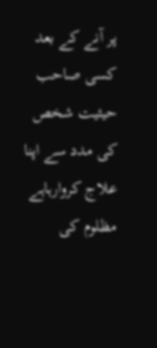پر آنے کے بعد کسی صاحب حیثیت شخص کی مدد سے اپنا علاج کروارہاہے مظلوم کی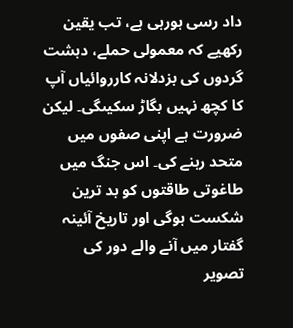داد رسی ہورہی ہے، تب یقین رکھیے کہ معمولی حملے، دہشت گردوں کی بزدلانہ کارروائیاں آپ کا کچھ نہیں بگاڑ سکیںگی۔ لیکن ضرورت ہے اپنی صفوں میں متحد رہنے کی۔ اس جنگ میں طاغوتی طاقتوں کو بد ترین شکست ہوگی اور تاریخ آئینہ گفتار میں آنے والے دور کی تصویر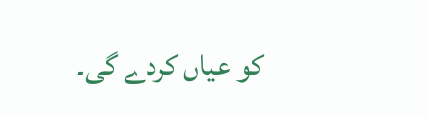کو عیاں کردے گی۔